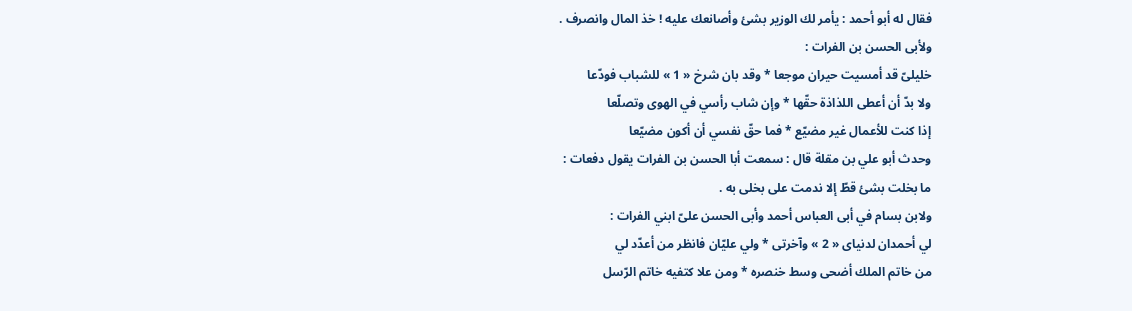فقال له أبو أحمد : يأمر لك الوزير بشئ وأصانعك عليه ! خذ المال وانصرف .
ولأبى الحسن بن الفرات :
خليلىّ قد أمسيت حيران موجعا * وقد بان شرخ « 1 » للشباب فودّعا
ولا بدّ أن أعطى اللذاذة حقّها * وإن شاب رأسي في الهوى وتصلّعا
إذا كنت للأعمال غير مضيّع * فما حقّ نفسي أن أكون مضيّعا
وحدث أبو علي بن مقلة قال : سمعت أبا الحسن بن الفرات يقول دفعات :
ما بخلت بشئ قطّ إلا ندمت على بخلى به .
ولابن بسام في أبى العباس أحمد وأبى الحسن علىّ ابني الفرات :
لي أحمدان لدنياى « 2 » وآخرتى * ولي عليّان فانظر من أعدّد لي
من خاتم الملك أضحى وسط خنصره * ومن علا كتفيه خاتم الرّسل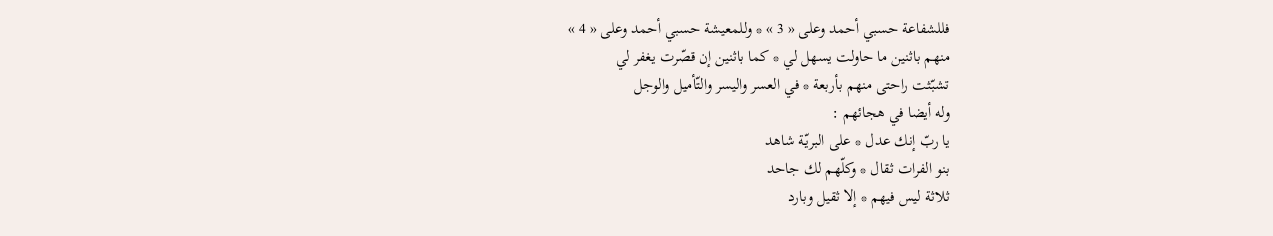فللشفاعة حسبي أحمد وعلى « 3 » * وللمعيشة حسبي أحمد وعلى « 4 »
منهم باثنين ما حاولت يسهل لي * كما باثنين إن قصّرت يغفر لي
تشبّثت راحتى منهم بأربعة * في العسر واليسر والتّأميل والوجل
وله أيضا في هجائهم :
يا ربّ إنك عدل * على البريّة شاهد
بنو الفرات ثقال * وكلّهم لك جاحد
ثلاثة ليس فيهم * إلا ثقيل وبارد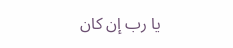يا رب إن كان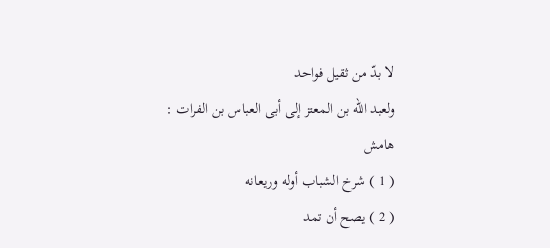لا بدّ من ثقيل فواحد
ولعبد اللّه بن المعتز إلى أبى العباس بن الفرات :
هامش
( 1 ) شرخ الشباب أوله وريعانه
( 2 ) يصح أن تمد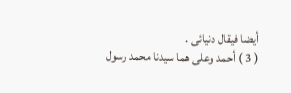أيضا فيقال دنيائى .
( 3 ) أحمد وعلى هما سيدنا محمد رسول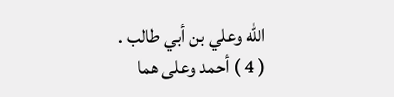اللّه وعلي بن أبي طالب .
( 4 ) أحمد وعلى هما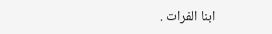ابنا الفرات .